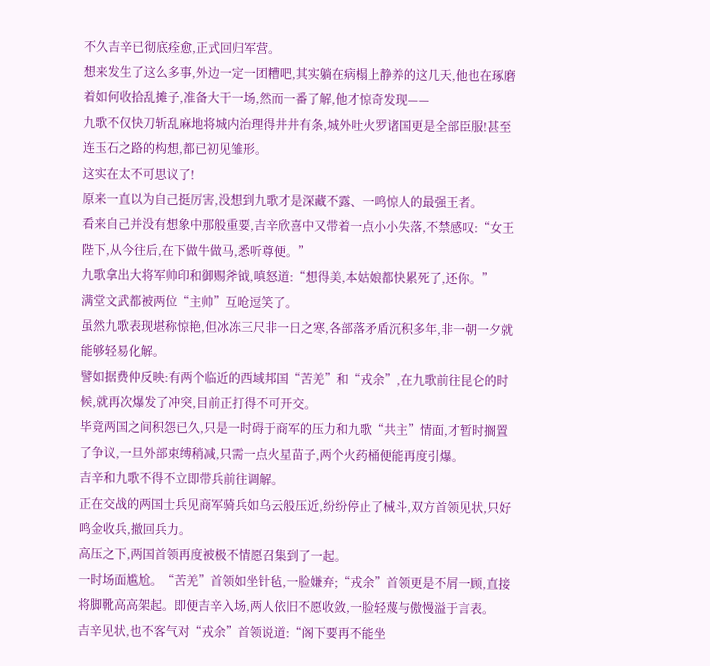不久吉辛已彻底痊愈,正式回归军营。
想来发生了这么多事,外边一定一团糟吧,其实躺在病榻上静养的这几天,他也在琢磨着如何收拾乱摊子,准备大干一场,然而一番了解,他才惊奇发现——
九歌不仅快刀斩乱麻地将城内治理得井井有条,城外吐火罗诸国更是全部臣服!甚至连玉石之路的构想,都已初见雏形。
这实在太不可思议了!
原来一直以为自己挺厉害,没想到九歌才是深藏不露、一鸣惊人的最强王者。
看来自己并没有想象中那般重要,吉辛欣喜中又带着一点小小失落,不禁感叹:“女王陛下,从今往后,在下做牛做马,悉听尊便。”
九歌拿出大将军帅印和御赐斧钺,嗔怒道:“想得美,本姑娘都快累死了,还你。”
满堂文武都被两位“主帅”互呛逗笑了。
虽然九歌表现堪称惊艳,但冰冻三尺非一日之寒,各部落矛盾沉积多年,非一朝一夕就能够轻易化解。
譬如据费仲反映:有两个临近的西域邦国“苦羌”和“戎余”,在九歌前往昆仑的时候,就再次爆发了冲突,目前正打得不可开交。
毕竟两国之间积怨已久,只是一时碍于商军的压力和九歌“共主”情面,才暂时搁置了争议,一旦外部束缚稍减,只需一点火星苗子,两个火药桶便能再度引爆。
吉辛和九歌不得不立即带兵前往调解。
正在交战的两国士兵见商军骑兵如乌云般压近,纷纷停止了械斗,双方首领见状,只好鸣金收兵,撤回兵力。
高压之下,两国首领再度被极不情愿召集到了一起。
一时场面尴尬。“苦羌”首领如坐针毡,一脸嫌弃;“戎余”首领更是不屑一顾,直接将脚靴高高架起。即便吉辛入场,两人依旧不愿收敛,一脸轻蔑与傲慢溢于言表。
吉辛见状,也不客气对“戎余”首领说道:“阁下要再不能坐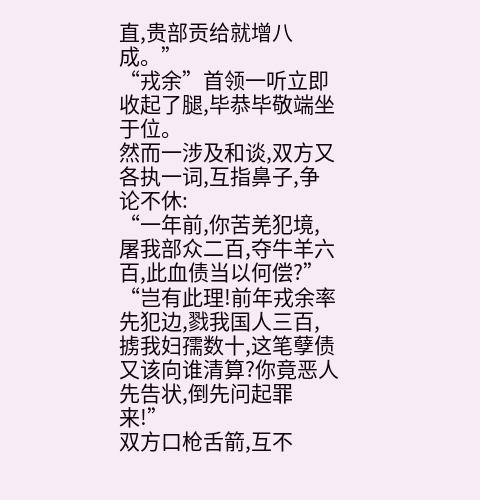直,贵部贡给就增八成。”
“戎余”首领一听立即收起了腿,毕恭毕敬端坐于位。
然而一涉及和谈,双方又各执一词,互指鼻子,争论不休:
“一年前,你苦羌犯境,屠我部众二百,夺牛羊六百,此血债当以何偿?”
“岂有此理!前年戎余率先犯边,戮我国人三百,掳我妇孺数十,这笔孽债又该向谁清算?你竟恶人先告状,倒先问起罪来!”
双方口枪舌箭,互不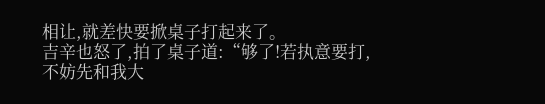相让,就差快要掀桌子打起来了。
吉辛也怒了,拍了桌子道:“够了!若执意要打,不妨先和我大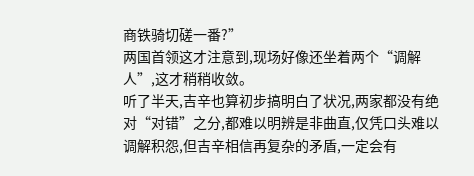商铁骑切磋一番?”
两国首领这才注意到,现场好像还坐着两个“调解人”,这才稍稍收敛。
听了半天,吉辛也算初步搞明白了状况,两家都没有绝对“对错”之分,都难以明辨是非曲直,仅凭口头难以调解积怨,但吉辛相信再复杂的矛盾,一定会有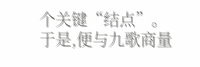个关键“结点”。
于是,便与九歌商量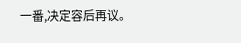一番,决定容后再议。